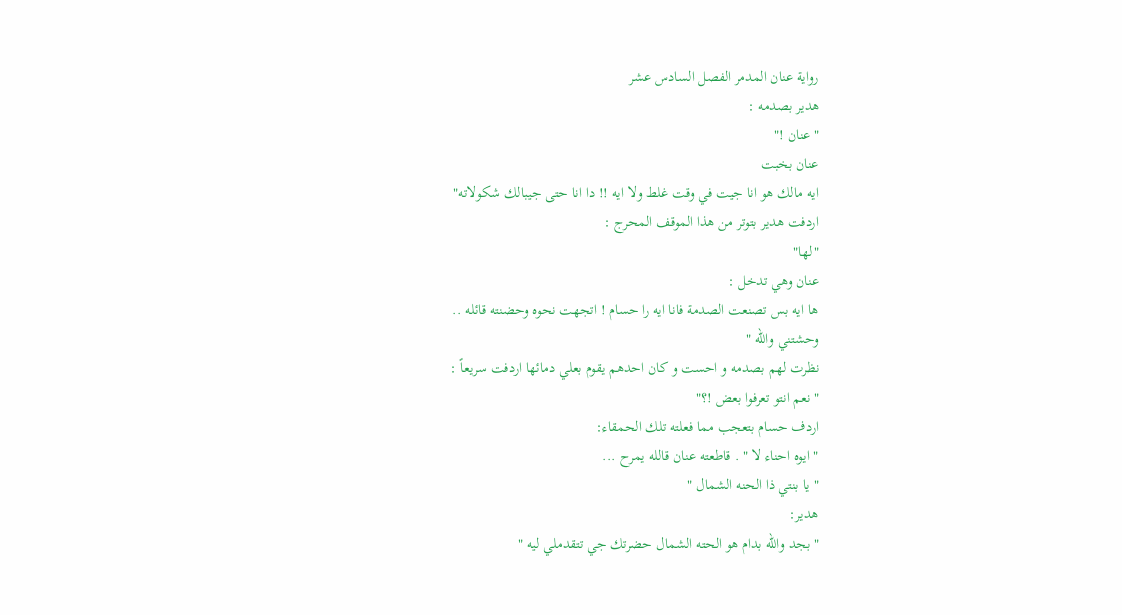رواية عنان المدمر الفصل السادس عشر
هدير بصدمه :
" عنان !"
عنان بخبت
ايه مالك هو انا جيت في وقت غلط ولا ايه !! دا انا حتى جيبالك شكولاته"
اردفت هدير بتوتر من هذا الموقف المحرج :
"لها"
عنان وهي تدخل :
ها ايه بس تصنعت الصدمة فانا ايه را حسام ! اتجهت نحوه وحضنته قائله ..
وحشتني والله "
نظرت لهم بصدمه و احست و كان احدهم يقوم بعلي دمائها اردفت سريعاً :
" نعم انتو تعرفوا بعض !؟"
اردف حسام بتعجب مما فعلته تلك الحمقاء:
" ايوه احناء لا " . قاطعته عنان قالله يمرح ...
" يا بنتي ذا الحنه الشمال "
هدير:
" بجد والله بدام هو الحته الشمال حضرتك جي تتقدملي ليه "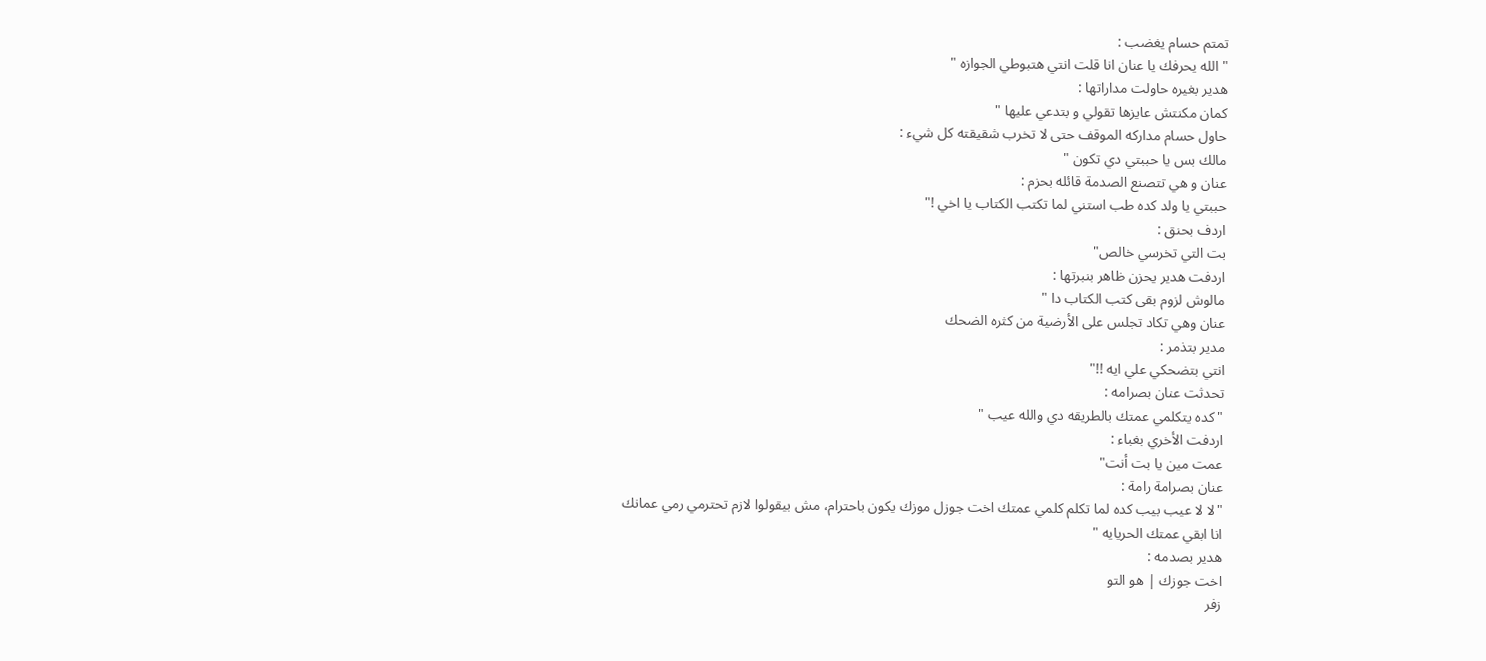تمتم حسام يغضب :
" الله يحرفك يا عنان انا قلت انتي هتبوطي الجوازه "
هدير بغيره حاولت مداراتها :
كمان مكنتش عايزها تقولي و بتدعي عليها "
حاول حسام مداركه الموقف حتى لا تخرب شقيقته كل شيء :
مالك بس يا حببتي دي تكون "
عنان و هي تتصنع الصدمة قائله بحزم :
حببتي يا ولد كده طب استني لما تكتب الكتاب يا اخي !"
اردف بحنق :
بت التي تخرسي خالص"
اردفت هدير يحزن ظاهر بنبرتها :
مالوش لزوم بقى كتب الكتاب دا "
عنان وهي تكاد تجلس على الأرضية من كثره الضحك
مدير بتذمر :
انتي بتضحكي علي ايه !!"
تحدثت عنان بصرامه :
"كده يتكلمي عمتك بالطريقه دي والله عيب "
اردفت الأخري بغباء :
عمت مين يا بت أنت"
عنان بصرامة رامة :
"لا لا عيب بيب كده لما تكلم كلمي عمتك اخت جوزل موزك يكون باحترام، مش بيقولوا لازم تحترمي رمي عمانك
انا ابقي عمتك الحريايه "
هدير بصدمه :
اخت جوزك | هو التو
زفر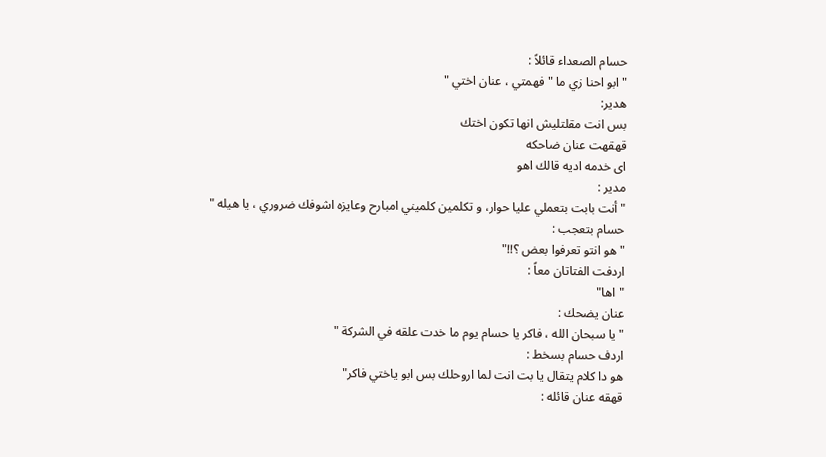حسام الصعداء قائلاً :
"ابو احنا زي ما " فهمتي ، عنان اختي "
هدير:
بس انت مقلتليش انها تكون اختك
قهقهت عنان ضاحكه
ای خدمه اديه قالك اهو
مدير :
" أنت بابت بتعملي عليا حوار، و تكلمين كلميني امبارح وعايزه اشوفك ضروري ، يا هيله "
حسام بتعجب :
" هو انتو تعرفوا بعض ؟!!"
اردفت الفتاتان معاً :
"اها"
عنان يضحك :
" يا سبحان الله ، فاكر يا حسام يوم ما خدت علقه في الشركة "
اردف حسام بسخط :
هو دا كلام يتقال يا بت انت لما اروحلك بس ابو ياختي فاكر"
قهقه عنان قائله :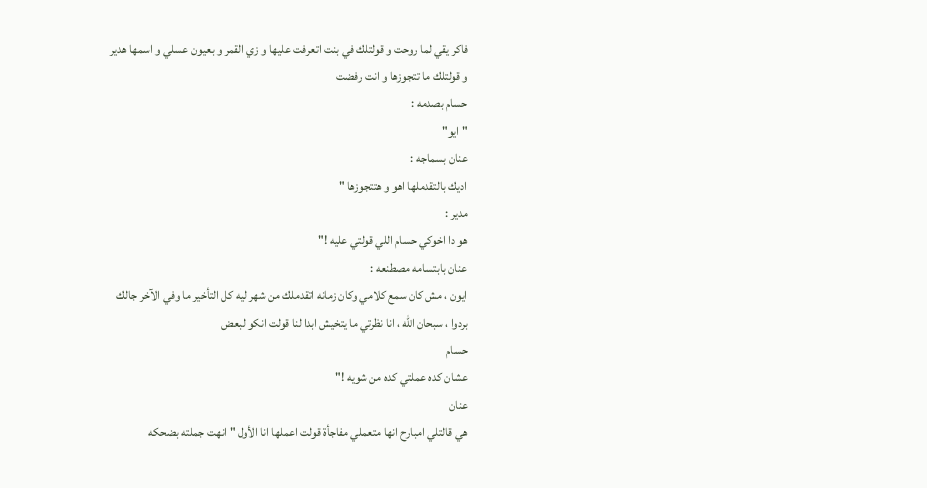فاكر يقي لما روحت و قولتلك في بنت اتعرفت عليها و زي القمر و بعيون عسلي و اسمها هدير
و قولتلك ما تتجوزها و انت رفضت
حسام بصدمه :
"ايو"
عنان بسماجه :
اديك بالتقدملها اهو و هتتجوزها "
مدير :
هو دا اخوكي حسام اللي قولتي عليه !"
عنان بابتسامه مصطنعه :
ايون ، مش كان سمع كلامي وكان زمانه اتقدملك من شهر ليه كل التأخير ما وفي الآخر جالك
بردوا ، سبحان الله ، انا نظرتي ما يتخيش ابدا لنا قولت انكو لبعض
حسام
عشان كده عملتي كده من شويه !"
عنان
هي قالتلي امبارح انها متعملي مفاجأة قولت اعملها انا الأول " انهت جملته بضحكه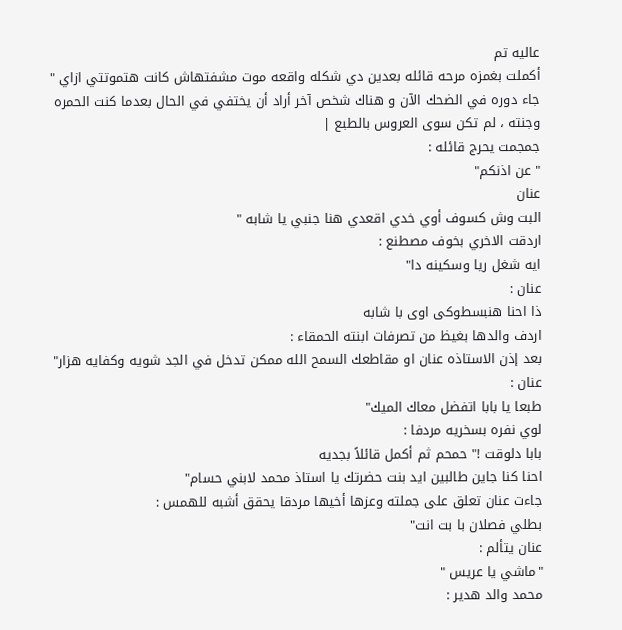عاليه تم
أكملت بغمزه مرحه قائله بعدين دي شكله واقعه موت مشفتهاش كانت هتموتتي ازاي "
جاء دوره في الضحك الآن و هناك شخص آخر أراد أن يختفي في الحال بعدما كنت الحمره
وجنته ، لم تكن سوى العروس بالطبع |
جمجمت يحرج قائله :
" عن اذنكم"
عنان
البت وش كسوف أوي خدي اقعدي هنا جنبي يا شابه "
اردقت الاخري بخوف مصطنع :
ايه شغل ريا وسكينه دا"
عنان :
ذا احنا هنبسطوکی اوی با شابه
اردف والدها بغيظ من تصرفات ابنته الحمقاء :
بعد إذن الاستاذه عنان او مقاطعك السمح الله ممكن تدخل في الجد شويه وكفايه هزار"
عنان :
طبعا يا بابا اتفضل معاك الميك"
لوي نفره بسخريه مردفا :
بابا دلوقت !" حمحم ثم أكمل قائلاً بجديه
احنا كنا جاين طالبين ايد بنت حضرتك يا استاذ محمد لابني حسام"
جاءت عنان تعلق على جملته وعزها أخيها مردقا يحقق أشبه للهمس :
بطلي فصلان با بت انت"
عنان يتألم :
"ماشي يا عريس "
محمد والد هدير :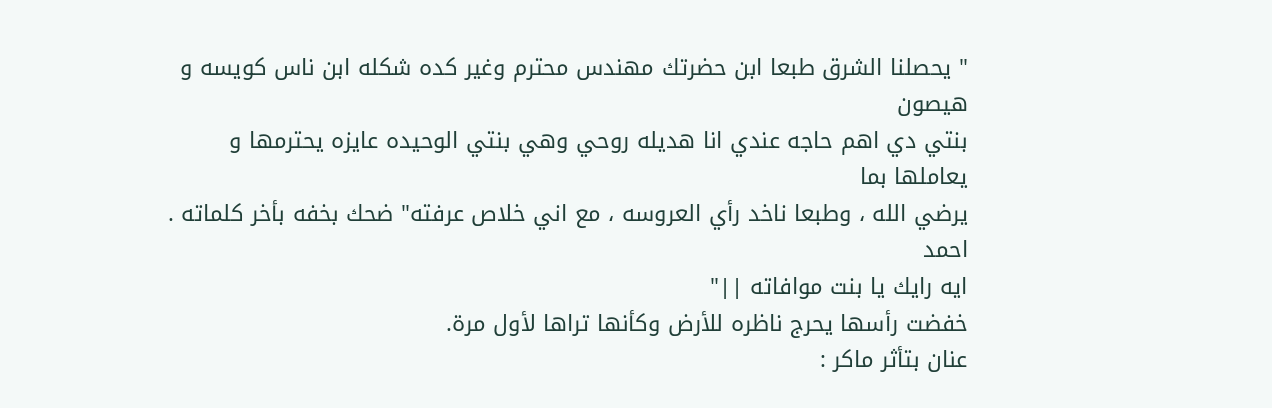" يحصلنا الشرق طبعا ابن حضرتك مهندس محترم وغير كده شكله ابن ناس كويسه و هيصون
بنتي دي اهم حاجه عندي انا هديله روحي وهي بنتي الوحيده عايزه يحترمها و يعاملها بما
يرضي الله ، وطبعا ناخد رأي العروسه ، مع اني خلاص عرفته" ضحك بخفه بأخر كلماته .
احمد
ايه رايك يا بنت موافاته ||"
خفضت رأسها يحرج ناظره للأرض وكأنها تراها لأول مرة.
عنان بتأثر ماكر :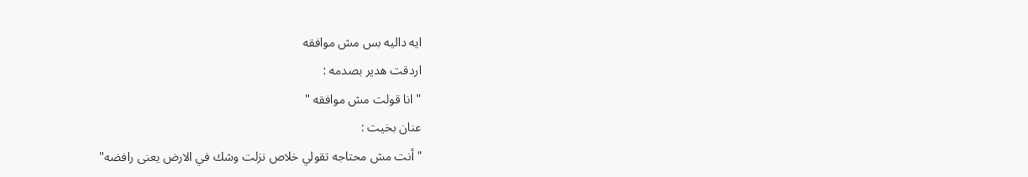ایه داليه بس مش موافقه
اردقت هدير بصدمه :
"انا قولت مش موافقه "
عنان بخيت :
" أنت مش محتاجه تقولي خلاص نزلت وشك في الارض يعنى رافضه"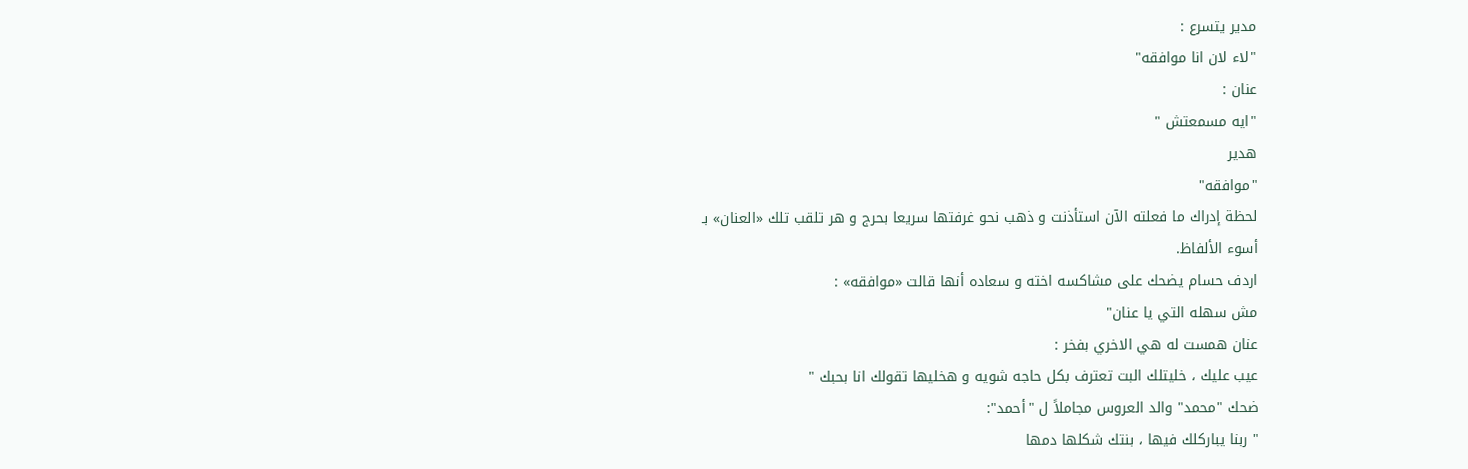مدير يتسرع :
"لاء لان انا موافقه"
عنان :
"ايه مسمعتش "
هدير
"موافقه"
لحظة إدراك ما فعلته الآن استأذنت و ذهب نحو غرفتها سريعا بحرج و هر تلقب تلك «العنان» بـ
أسوء الألفاظ.
اردف حسام يضحك على مشاكسه اخته و سعاده أنها قالت «موافقه» :
مش سهله التي يا عنان"
عنان همست له هي الاخري بفخر :
عيب عليك ، خليتلك البت تعترف بكل حاجه شويه و هخليها تقولك انا بحبك "
ضحك "محمد" والد العروس مجاملاً ل "أحمد":
" ربنا يباركلك فيها ، بنتك شكلها دمها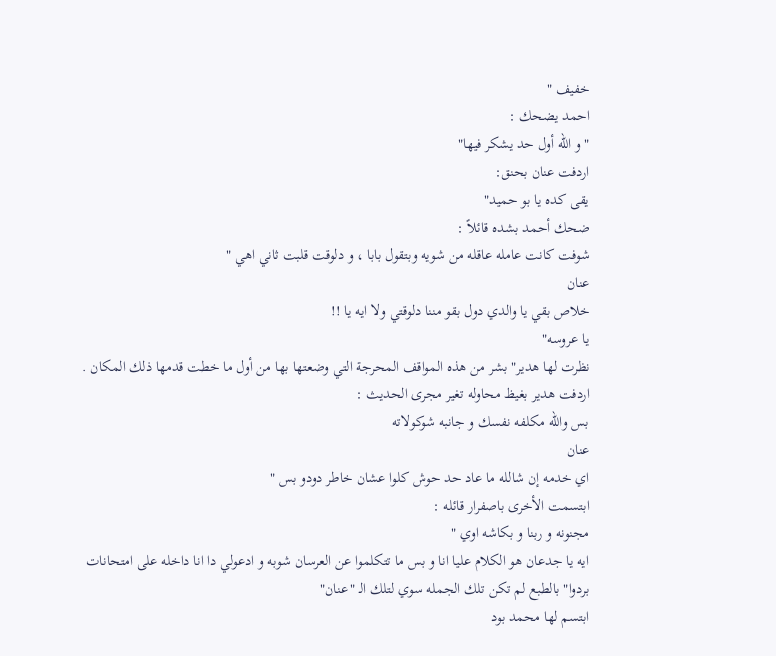خفيف "
احمد يضحك :
" و الله أول حد يشكر فيها"
اردفت عنان بحنق:
یقی کده یا بو حمید"
ضحك أحمد بشده قائلاً :
شوفت كانت عامله عاقله من شويه وبتقول بابا ، و دلوقت قلبت ثاني اهي "
عنان
خلاص بقي يا والدي دول بقو مننا دلوقتي ولا ايه يا !!
يا عروسه"
نظرت لها هدير" بشر من هذه المواقف المحرجة التي وضعتها بها من أول ما خطت قدمها ذلك المكان .
اردفت هدير بغيظ محاوله تغير مجرى الحديث :
بس والله مكلفه نفسك و جانبه شوكولاته
عنان
اي خدمه إن شالله ما عاد حد حوش كلوا عشان خاطر دودو بس "
ابتسمت الأخرى باصفرار قائله :
مجنونه و ربنا و بکاشه اوي "
ايه يا جدعان هو الكلام عليا انا و بس ما تتكلموا عن العرسان شوبه و ادعولي دا انا داخله على امتحانات بردوا" بالطبع لم تكن تلك الجمله سوي لتلك الـ "عنان"
ابتسم لها محمد بود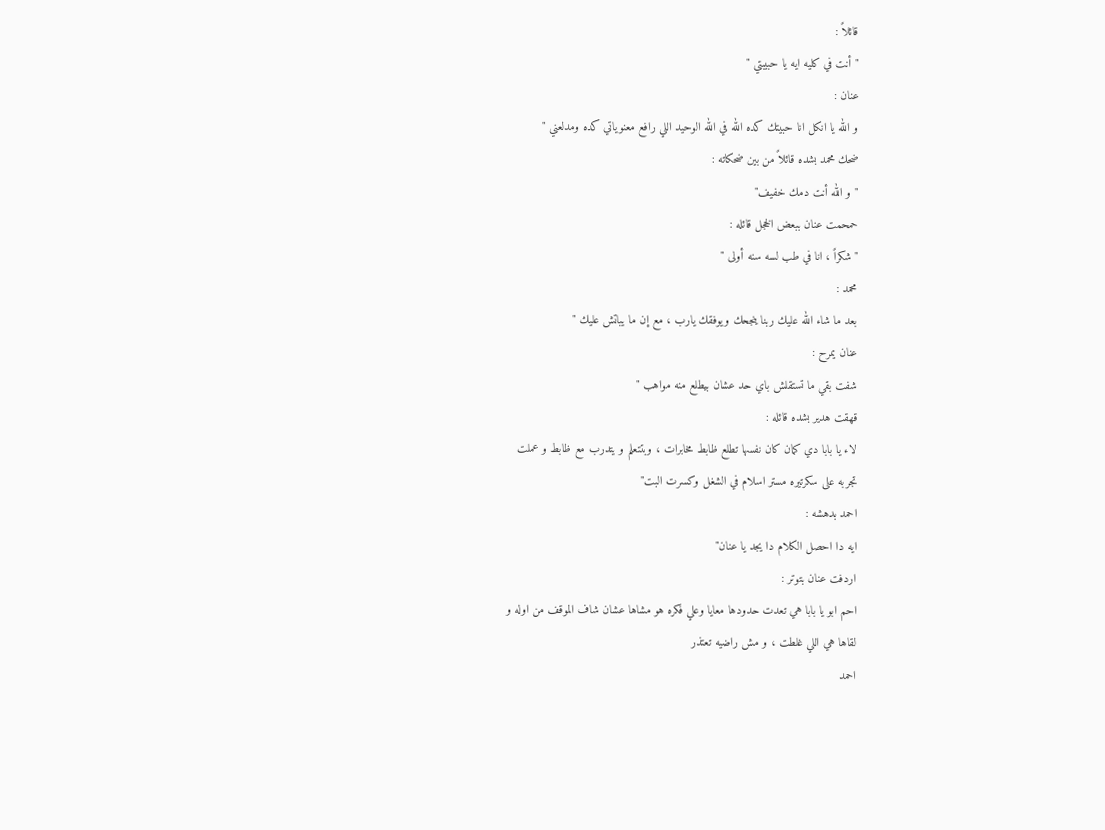قائلاً :
"أنت في كليه ايه يا حبيبتي "
عنان :
و الله يا انكل انا حبيتك كده الله في الله الوحيد اللي رافع معنوياتي كده ومدلعني "
ضحك محمد بشده قائلاً من بين ضحكاته :
" و الله أنت دمك خفيف"
حمحمت عنان ببعض الخجل قائله :
"شكراً ، انا في طب لسه سنه أولى "
محمد :
بعد ما شاء الله عليك ربنا ينجحك ويوفقك يارب ، مع إن ما يباتش عليك "
عنان يمرح :
شفت بقي ما تستقلش باي حد عشان بيطلع منه مواهب "
قهقت هدير بشده قائله :
لاء يا بابا دي كمان كان نفسها تطلع ظابط مخابرات ، وبتتعلم و يتدرب مع ظابط و عملت
تجربه على سكرتيره مستر اسلام في الشغل وكسرت البت"
احمد بدهشه :
ايه دا احصل الكلام دا يجد يا عنان"
اردفت عنان بتوتر :
احم ابو يا بابا هي تعدت حدودها معايا وعلي فكره هو مشاها عشان شاف الموقف من اوله و
لقاها هي اللي غلطت ، و مش راضيه تعتذر
احمد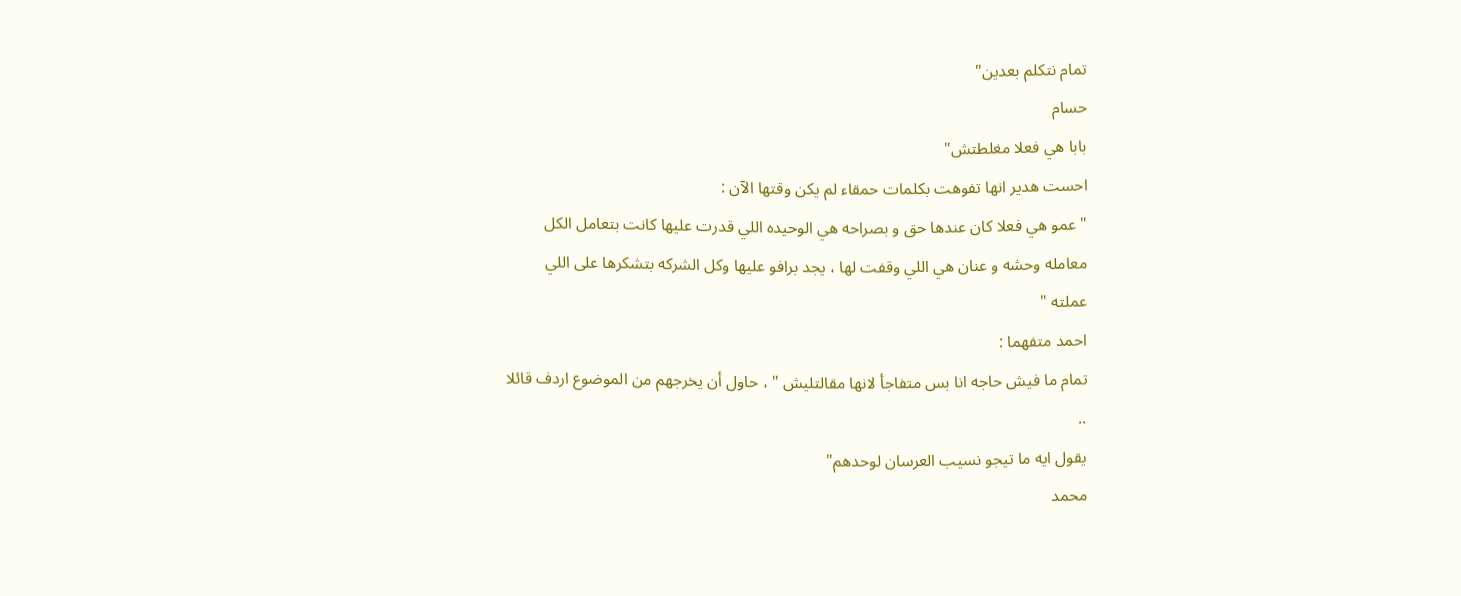تمام نتكلم بعدين"
حسام
بابا هي فعلا مغلطتش"
احست هدير انها تفوهت بكلمات حمقاء لم يكن وقتها الآن :
"عمو هي فعلا كان عندها حق و بصراحه هي الوحيده اللي قدرت عليها كانت بتعامل الكل
معامله وحشه و عنان هي اللي وقفت لها ، يجد برافو عليها وكل الشركه بتشكرها على اللي
عملته "
احمد متفهما :
تمام ما فيش حاجه انا بس متفاجأ لانها مقالتليش " ، حاول أن يخرجهم من الموضوع اردف قائلا ..
يقول ايه ما تيجو نسيب العرسان لوحدهم"
محمد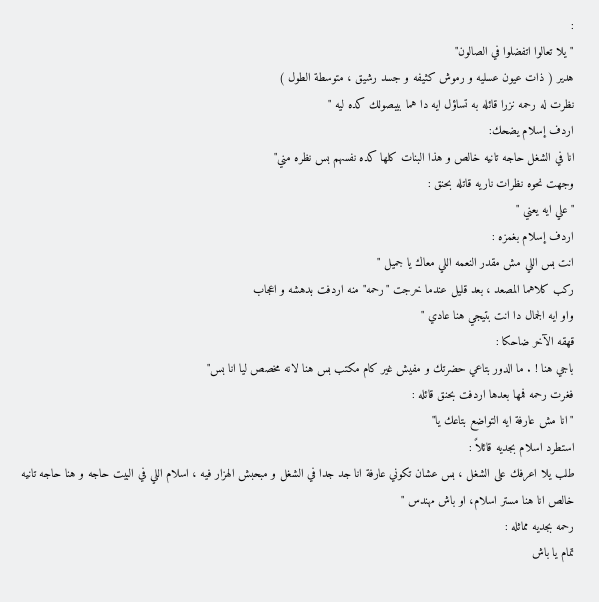:
"يلا تعالوا اتفضلوا في الصالون"
هدير ( ذات عيون عسليه و رموش كثيفه و جسد رشيق ، متوسطة الطول )
نظرت له رحمه نزرا قائله به تساؤل ايه دا هما بيبصولك كده ليه "
اردف إسلام يضحك:
انا في الشغل حاجه تانيه خالص و هذا البنات كلها كده نفسهم بس نظره مني"
وجهت نحوه نظرات ناريه قاتله بحنق :
" علي ايه يعني "
اردف إسلام بغمزه :
انت بس اللي مش مقدر النعمه اللي معاك يا جميل "
ركب كلاهما المصعد ، بعد قليل عندما خرجت "رحمه" منه اردفت بدهشه و اعجاب
واو ايه الجمال دا انت بتيجي هنا عادي "
قهقه الآخر ضاحكا :
باجي هنا ! . ما الدور بتاعي حضرتك و مفيش غير كام مكتب بس هنا لانه مخصص ليا انا بس"
فغرت رحمه فمها بعدها اردفت بحنق قائله :
"انا مش عارفة ايه التواضع بتاعك يا"
استطرد اسلام بجديه قائلاً :
طلب يلا اعرفك على الشغل ، بس عشان تكوني عارفة انا جد جدا في الشغل و مبحبش الهزار فيه ، اسلام اللي في البيت حاجه و هنا حاجه تانيه خالص انا هنا مستر اسلام، او باش مهندس "
رحمه بجديه مماثله :
تمام یا باش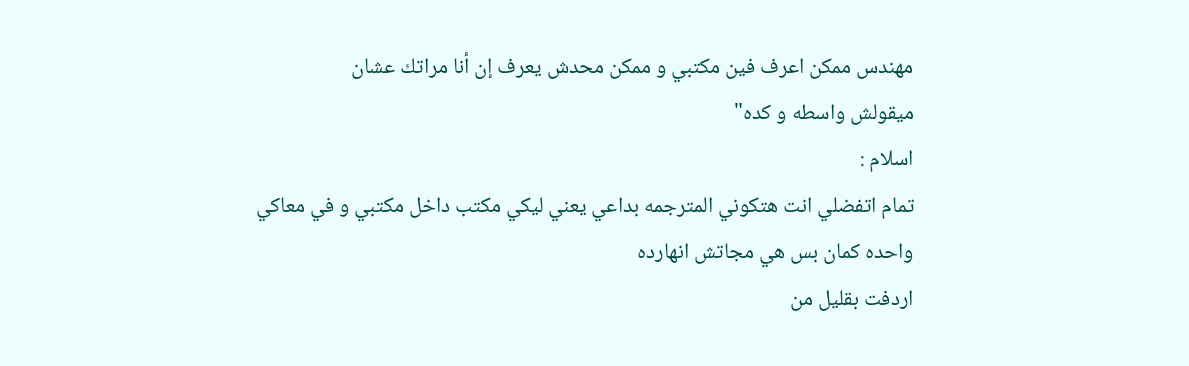مهندس ممكن اعرف فين مكتبي و ممكن محدش يعرف إن أنا مراتك عشان
ميقولش واسطه و كده"
اسلام :
تمام اتفضلي انت هتكوني المترجمه بداعي يعني ليكي مكتب داخل مكتبي و في معاكي
واحده كمان بس هي مجاتش انهارده
اردفت بقليل من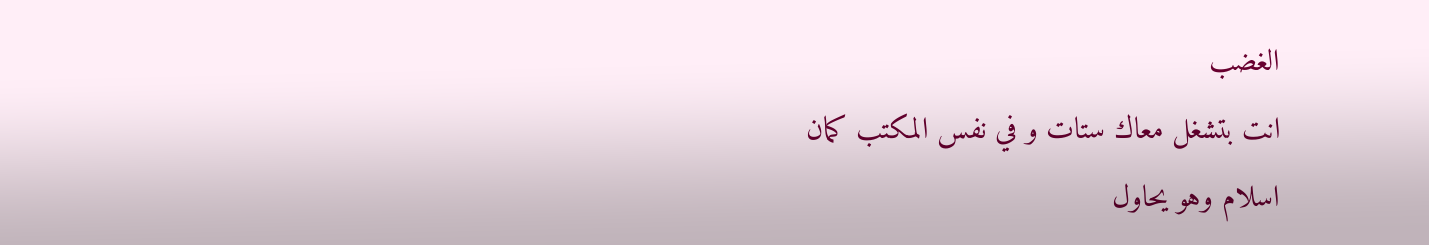الغضب
انت بتشغل معاك ستات و في نفس المكتب كمان
اسلام وهو يحاول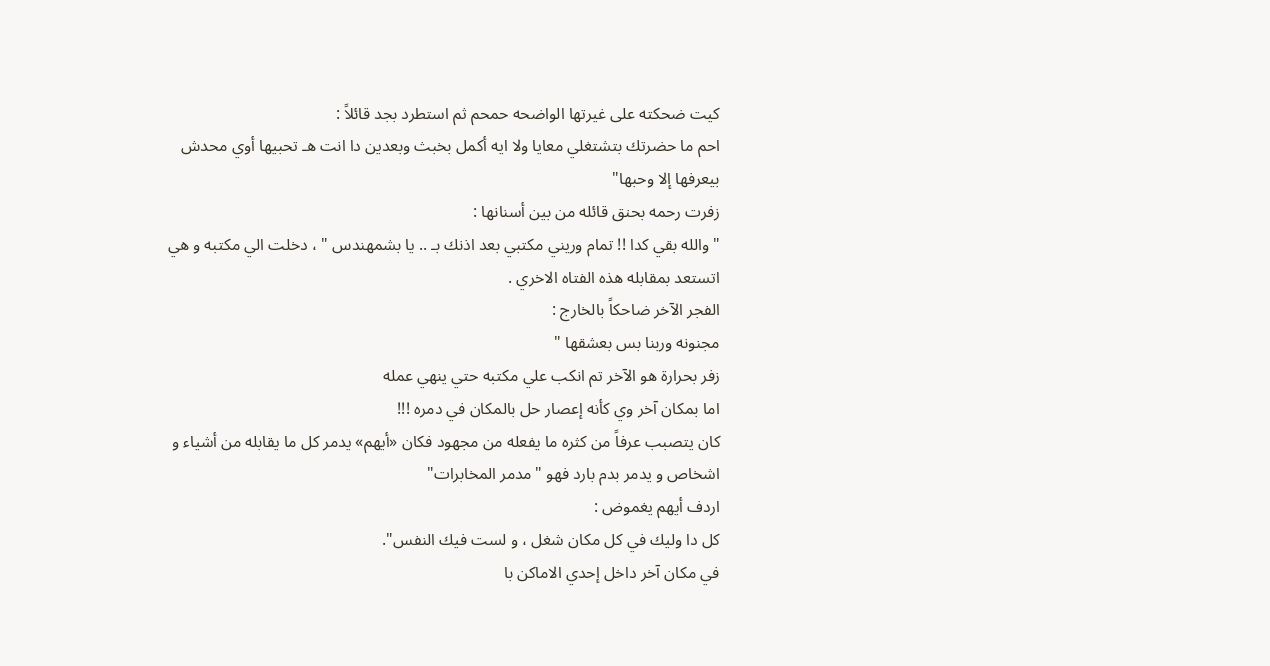كيت ضحكته على غيرتها الواضحه حمحم ثم استطرد بجد قائلاً :
احم ما حضرتك بتشتغلي معايا ولا ايه أكمل بخبث وبعدين دا انت هـ تحبيها أوي محدش
بيعرفها إلا وحبها"
زفرت رحمه بحنق قائله من بين أسنانها :
" والله بقي كدا !! تمام وريني مكتبي بعد اذنك بـ .. يا بشمهندس " ، دخلت الي مكتبه و هي
اتستعد بمقابله هذه الفتاه الاخري .
الفجر الآخر ضاحكاً بالخارج :
مجنونه وربنا بس بعشقها "
زفر بحرارة هو الآخر تم انكب علي مكتبه حتي ينهي عمله
اما بمكان آخر وي كأنه إعصار حل بالمكان في دمره !!!
كان يتصبب عرفاً من كثره ما يفعله من مجهود فكان «أيهم» يدمر كل ما يقابله من أشياء و
اشخاص و يدمر بدم بارد فهو "مدمر المخابرات"
اردف أيهم يغموض :
كل دا وليك في كل مكان شغل ، و لست فيك النفس".
في مكان آخر داخل إحدي الاماكن با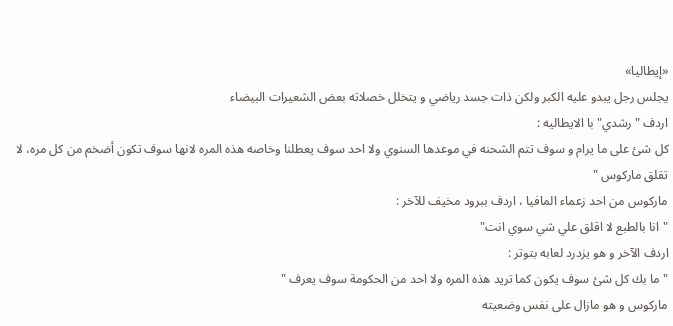«إيطاليا»
يجلس رجل يبدو عليه الكبر ولكن ذات جسد رياضي و يتخلل خصلاته بعض الشعيرات البيضاء
اردف "رشدي" با الايطاليه :
كل شئ على ما يرام و سوف تتم الشحنه في موعدها السنوي ولا احد سوف يعطلنا وخاصه هذه المره لانها سوف تكون أضخم من كل مره، لا تقلق ماركوس "
ماركوس من احد زعماء المافيا ، اردف ببرود مخيف للآخر :
"انا بالطبع لا اقلق علي شي سوي انت"
اردف الآخر و هو يزدرد لعابه بتوتر :
"ما بك كل شئ سوف يكون كما تريد هذه المره ولا احد من الحكومة سوف يعرف "
ماركوس و هو مازال على نفس وضعيته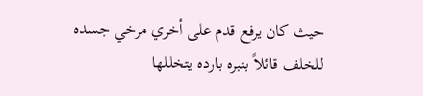حيث كان يرفع قدم على أخري مرخي جسده للخلف قائلاً بنبره بارده يتخللها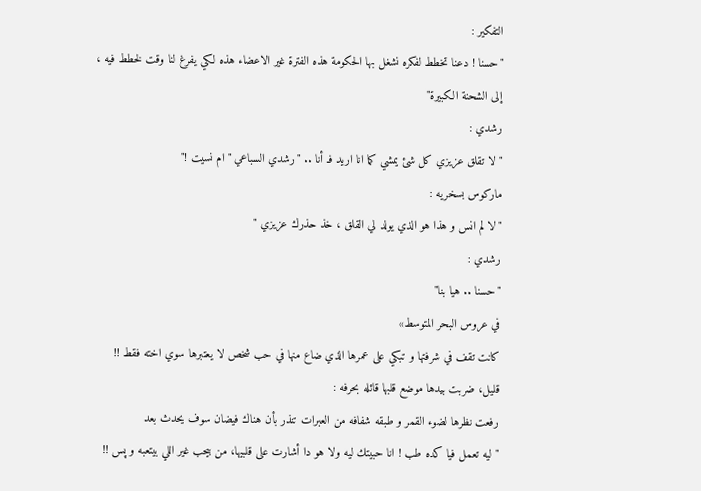التفكير :
"حسنا ! دعنا تخطط لفكره نشغل بها الحكومة هذه الفترة غير الاعضاء هذه لكي يفرغ لنا وقت لخطط فيه ، إلى الشحنة الكبيرة"
رشدي :
" لا تقلق عزيزي كل شئ يمشي كما انا اريد فـ أنا .. "رشدي السباعي " ام نسيت !"
ماركوس بسخريه :
"لا لم انس و هذا هو الذي يولد لي القلق ، خذ حذرك عزيزي "
رشدي :
"حسنا .. هيا بنا"
في عروس البحر المتوسط»
كانت تقف في شرفتها و تبكي على عمرها الذي ضاع منها في حب شخص لا يعتبرها سوي اخته فقط !!
قليل، ضربت بیدها موضع قلبها قائله بحرفه :
رفعت نظرها لضوء القمر و طبقه شفافه من العبرات تنذر بأن هناك فيضان سوف يحدث بعد
" ليه تعمل فيا كده طب ! انا حبيتك ليه ولا هو دا أشارت على قلبيها، من بيحب غير اللي بيتعبه و پس !!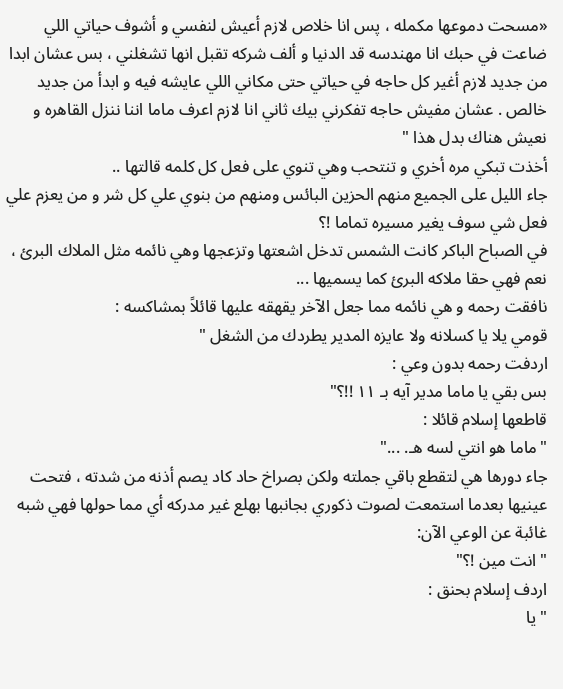«مسحت دموعها مكمله ، پس انا خلاص لازم أعيش لنفسي و أشوف حياتي اللي ضاعت في حبك انا مهندسه قد الدنيا و ألف شركه تقبل انها تشغلني ، بس عشان ابدا من جديد لازم أغير كل حاجه في حياتي حتى مكاني اللي عايشه فيه و ابدأ من جديد خالص . عشان مفيش حاجه تفكرني بيك ثاني انا لازم اعرف ماما اننا ننزل القاهره و نعيش هناك بدل هذا "
أخذت تبكي مره أخري و تنتحب وهي تنوي على فعل كل كلمه قالتها ..
جاء الليل على الجميع منهم الحزين البائس ومنهم من بنوي علي كل شر و من يعزم علي فعل شي سوف يغير مسيره تماما !؟
في الصباح الباكر كانت الشمس تدخل اشعتها وتزعجها وهي نائمه مثل الملاك البرئ ، نعم فهي حقا ملاكه البرئ كما يسميها ...
نافقت رحمه و هي نائمه مما جعل الآخر يقهقه عليها قائلاً بمشاكسه :
قومي يلا يا كسلانه ولا عايزه المدير يطردك من الشغل "
اردفت رحمه بدون وعي :
بس بقي يا ماما مدير آيه بـ ۱۱ !!؟"
قاطعها إسلام قائلا :
"ماما هو انتي لسه هـ. ..."
جاء دورها هي لتقطع باقي جملته ولكن بصراخ حاد كاد يصم أذنه من شدته ، فتحت عينيها بعدما استمعت لصوت ذكوري بجانبها بهلع غير مدركه أي مما حولها فهي شبه غائبة عن الوعي الآن:
" انت مين !؟"
اردف إسلام بحنق :
"يا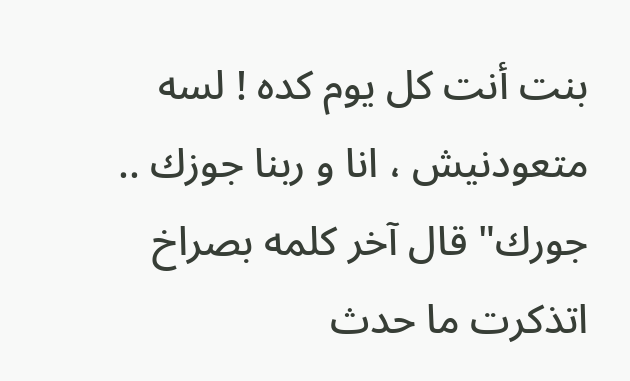بنت أنت كل يوم كده ! لسه متعودنيش ، انا و ربنا جوزك .. جورك" قال آخر كلمه بصراخ
اتذكرت ما حدث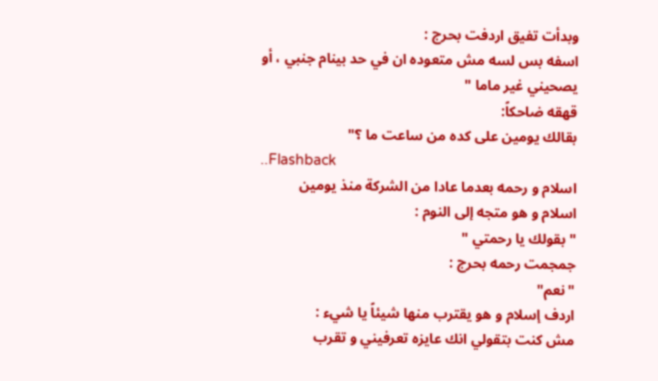وبدأت تفيق اردفت بحرج :
اسفه بس لسه مش متعوده ان في حد بينام جنبي ، أو يصحيني غير ماما "
قهقه ضاحكاً:
بقالك يومين على كده من ساعت ما ؟"
..Flashback
اسلام و رحمه بعدما عادا من الشركة منذ يومين
اسلام و هو متجه إلى النوم :
" بقولك يا رحمتي "
جمجمت رحمه بحرج :
"نعم"
اردف إسلام و هو يقترب منها شيئاً يا شيء :
مش كنت بتقولي انك عايزه تعرفيني و تقرب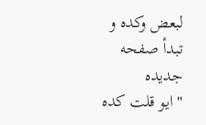لبعض وكده و تبدأ صفحه جدیده
"ايو قلت كده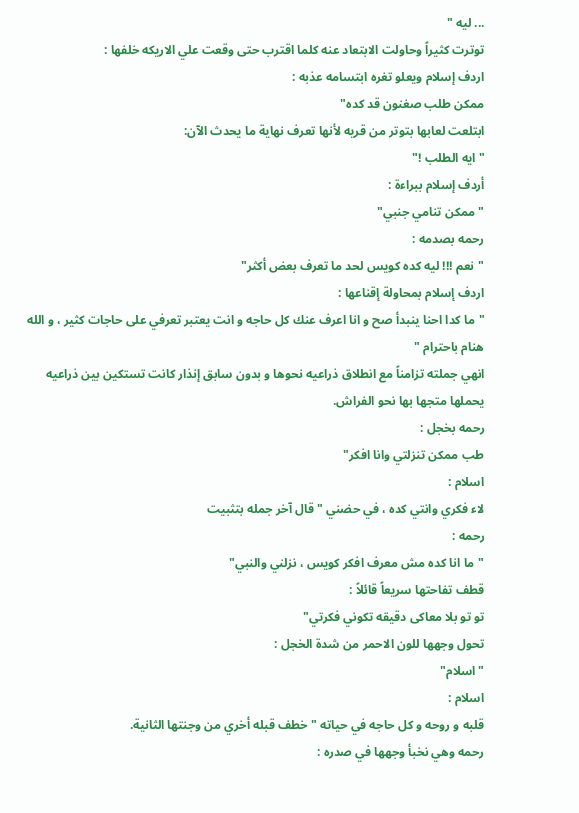... ليه "
توترت كثيراً وحاولت الابتعاد عنه كلما اقترب حتى وقعت علي الاريكه خلفها :
اردف إسلام ويعلو تغره ابتسامه عذبه :
ممكن طلب صغنون قد كده"
ابتلعت لعابها بتوتر من قريه لأنها تعرف نهاية ما يحدث الآن:
"ايه الطلب !"
أردف إسلام ببراءة :
"ممكن تنامي جنبي"
رحمه بصدمه :
"نعم !!! ليه كده كويس لحد ما تعرف بعض أكثر"
اردف إسلام بمحاولة إقناعها :
"ما كدا احنا ينبدأ صح و انا اعرف عنك كل حاجه و انت يعتبر تعرفي على حاجات كثير ، و الله
هنام باحترام "
انهي جملته تزامناً مع انطلاق ذراعيه نحوها و بدون سابق إنذار كانت تستكين بين ذراعيه
يحملها متجها بها نحو الفراش.
رحمه بخجل :
طب ممكن تنزلتي وانا افكر"
اسلام :
لاء فكري وانتي كده ، في حضني " قال آخر جمله بتثبيت
رحمه :
"ما انا كده مش معرف افكر كويس ، نزلني والنبي"
قطف تفاحتها سريعاً قائلاً :
تو تو بلا معاکی دقيقه تكوني فكرتي"
تحول وجهها للون الاحمر من شدة الخجل :
"اسلام"
اسلام :
قلبه و روحه و كل حاجه في حياته " خطف قبله أخري من وجنتها الثانية.
رحمه وهي نخبأ وجهها في صدره :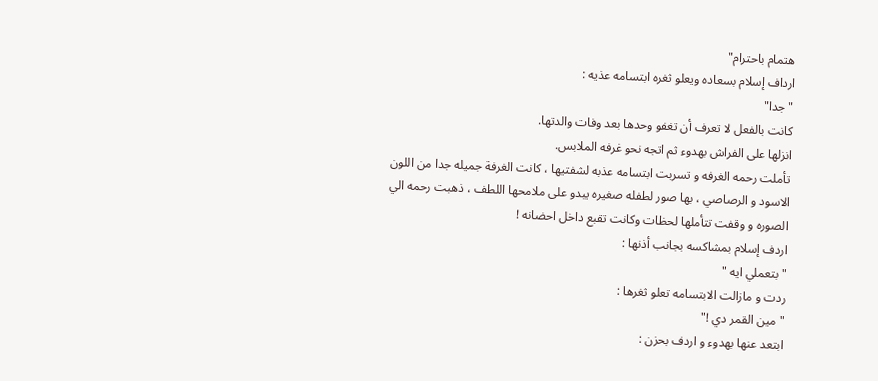هتمام باحترام"
ارداف إسلام بسعاده ويعلو ثغره ابتسامه عذیه :
"جدا"
كانت بالفعل لا تعرف أن تغفو وحدها بعد وفات والدتها.
انزلها على الفراش بهدوء ثم اتجه نحو غرفه الملابس.
تأملت رحمه الغرفه و تسربت ابتسامه عذبه لشفتيها ، كانت الغرفة جميله جدا من اللون
الاسود و الرصاصي ، بها صور لطفله صغيره يبدو على ملامحها اللطف ، ذهبت رحمه الي
الصوره و وقفت تتأملها لحظات وكانت تقبع داخل احضانه !
اردف إسلام بمشاكسه بجانب أذنها :
" بتعملي ايه "
ردت و مازالت الابتسامه تعلو ثغرها :
"مين القمر دي !"
ابتعد عنها بهدوء و اردف بحزن :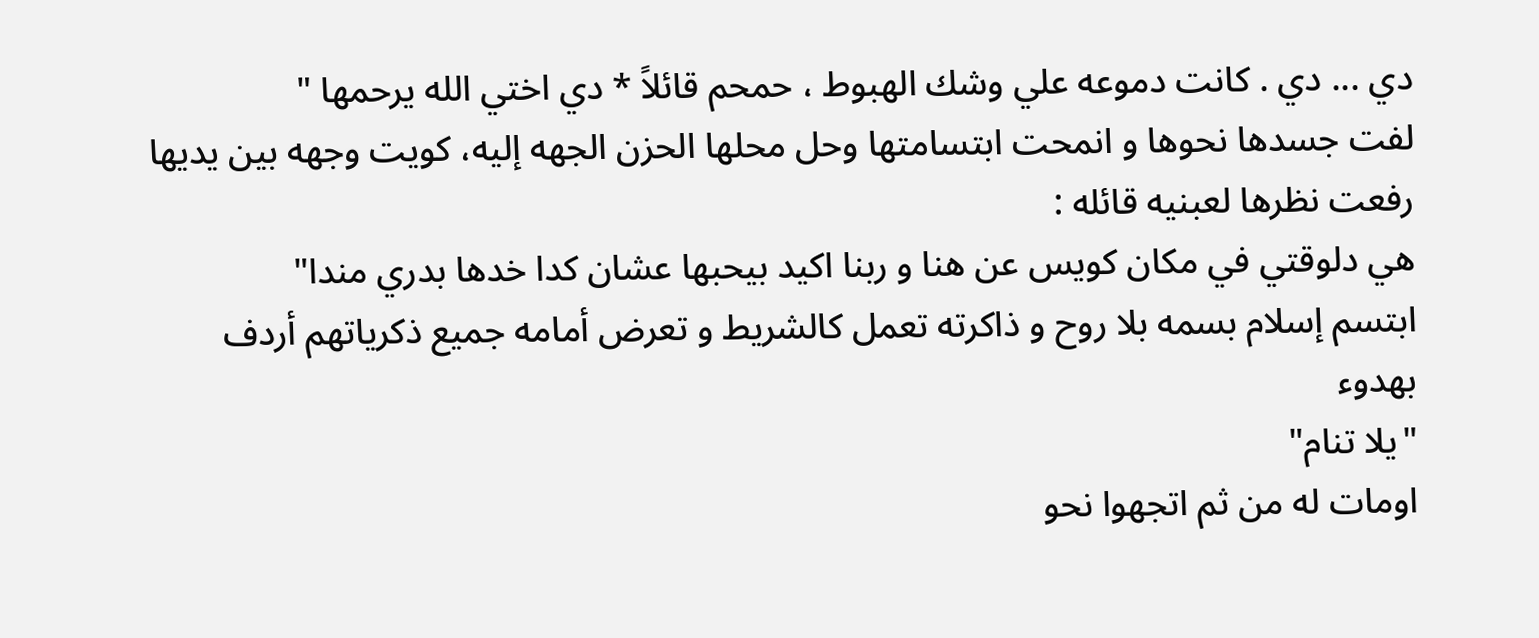دي ... دي . كانت دموعه علي وشك الهبوط ، حمحم قائلاً * دي اختي الله يرحمها "
لفت جسدها نحوها و انمحت ابتسامتها وحل محلها الحزن الجهه إليه، كويت وجهه بين يديها
رفعت نظرها لعبنيه قائله :
هي دلوقتي في مكان كويس عن هنا و ربنا اكيد بيحبها عشان كدا خدها بدري مندا"
ابتسم إسلام بسمه بلا روح و ذاكرته تعمل كالشريط و تعرض أمامه جميع ذكرياتهم أردف بهدوء
"يلا تنام"
اومات له من ثم اتجهوا نحو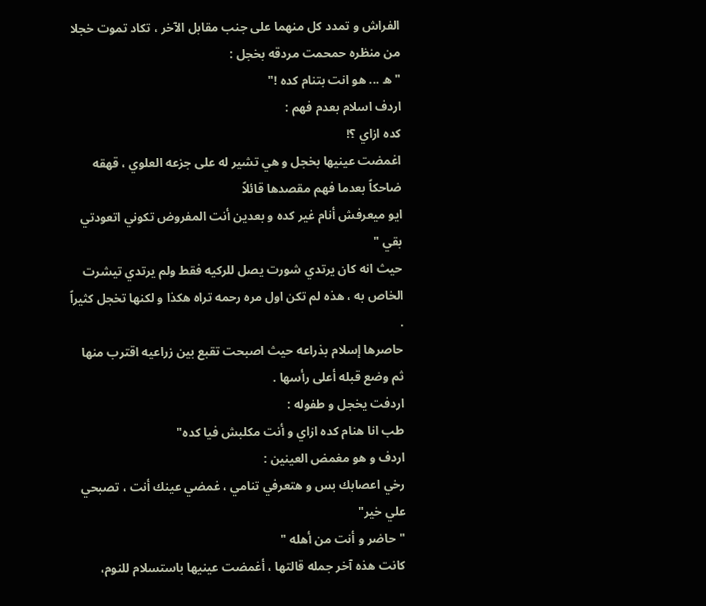الفراش و تمدد كل منهما على جنب مقابل الآخر ، تكاد تموت خجلا
من منظره حمحمت مردقه بخجل :
"ه ... هو انت بتنام كده !"
اردف اسلام بعدم فهم :
کده ازاي ؟!
اغمضت عينيها بخجل و هي تشير له على جزعه العلوي ، قهقه ضاحكاً بعدما فهم مقصدها قائلاً
ايو ميعرفش أنام غير كده و بعدين أنت المفروض تكوني اتعودتي بقي "
حيث انه كان يرتدي شورت يصل للركيه فقط ولم يرتدي تيشرت الخاص به ، هذه لم تكن اول مره رحمه تراه هكذا و لكنها تخجل كثيراً .
حاصرها إسلام بذراعه حيث اصبحت تقبع بين زراعيه اقترب منها ثم وضع قبله أعلى رأسها .
اردفت يخجل و طفوله :
طب انا هنام کده ازاي و أنت مكلبش فيا كده"
اردف و هو مغمض العينين :
رخي اعصابك بس و هتعرفي تنامي ، غمضي عينك أنت ، تصبحي علي خير"
"حاضر و أنت من أهله "
كانت هذه آخر جمله قالتها ، أغمضت عينيها باستسلام للنوم،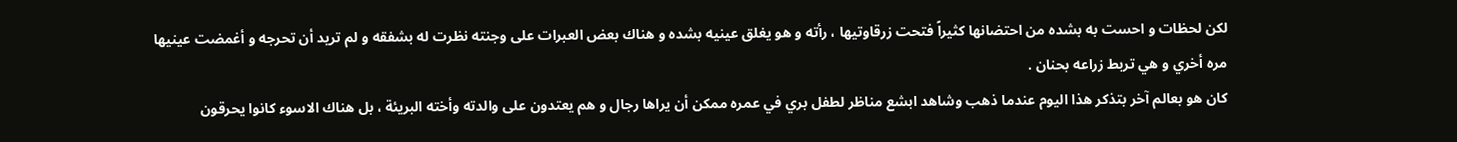لكن لحظات و احست به بشده من احتضانها كثيراً فتحت زرقاوتيها ، رأته و هو يغلق عينيه بشده و هناك بعض العبرات على وجنته نظرت له بشفقه و لم تريد أن تحرجه و أغمضت عينيها مره أخري و هي تربط زراعه بحنان .
كان هو بعالم آخر بتذكر هذا اليوم عندما ذهب وشاهد ابشع مناظر لطفل بري في عمره ممكن أن يراها رجال و هم يعتدون على والدته وأخته البريئة ، بل هناك الاسوء كانوا يحرقون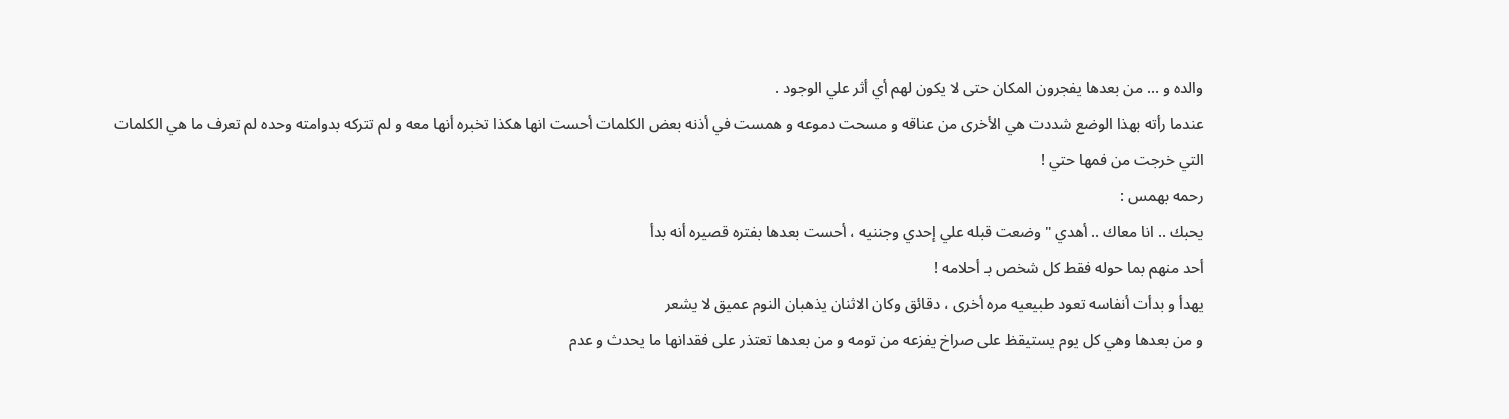والده و ... من بعدها يفجرون المكان حتى لا يكون لهم أي أثر علي الوجود .
عندما رأته بهذا الوضع شددت هي الأخرى من عناقه و مسحت دموعه و همست في أذنه بعض الكلمات أحست انها هكذا تخبره أنها معه و لم تتركه بدوامته وحده لم تعرف ما هي الكلمات
التي خرجت من فمها حتي !
رحمه بهمس :
يحبك .. انا معاك .. أهدي " وضعت قبله علي إحدي وجننيه ، أحست بعدها بفتره قصيره أنه بدأ
أحد منهم بما حوله فقط كل شخص بـ أحلامه !
يهدأ و بدأت أنفاسه تعود طبيعيه مره أخرى ، دقائق وكان الاثنان يذهبان النوم عميق لا يشعر
و من بعدها وهي كل يوم يستيقظ على صراخ يفزعه من تومه و من بعدها تعتذر على فقدانها ما يحدث و عدم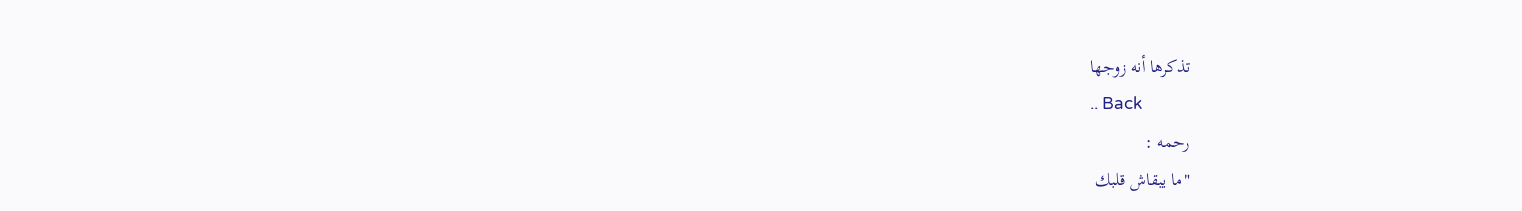تذكرها أنه زوجها
.. Back
رحمه :
"ما يبقاش قلبك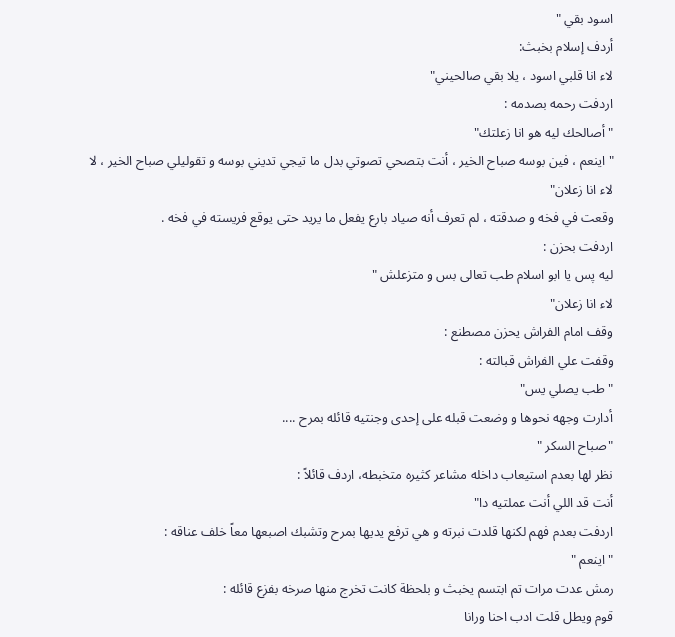اسود بقي "
أردف إسلام بخبث:
لاء انا قلبي اسود ، يلا بقي صالحيني"
اردفت رحمه بصدمه :
"أصالحك ليه هو انا زعلتك"
" اينعم ، فين بوسه صباح الخير ، أنت بتصحي تصوتي بدل ما تيجي تديني بوسه و تقوليلي صباح الخير ، لا لاء انا زعلان"
وقعت في فخه و صدقته ، لم تعرف أنه صياد بارع يفعل ما يريد حتى يوقع فريسته في فخه .
اردفت بحزن :
ليه پس یا ابو اسلام طب تعالى بس و متزعلش "
لاء انا زعلان"
وقف امام الفراش يحزن مصطنع :
وقفت علي الفراش قبالته :
"طب يصلي يس"
أدارت وجهه نحوها و وضعت قبله على إحدى وجنتيه قائله بمرح ....
"صباح السكر "
نظر لها بعدم استيعاب داخله مشاعر كثيره متخبطه، اردف قائلاً :
أنت قد اللي أنت عملتيه دا"
اردفت بعدم فهم لكنها قلدت نبرته و هي ترفع يديها بمرح وتشبك اصبعها معاً خلف عناقه :
" اينعم "
رمش عدت مرات تم ابتسم يخبث و بلحظة كانت تخرج منها صرخه بفزع قائله :
قوم ويطل قلت ادب احنا ورانا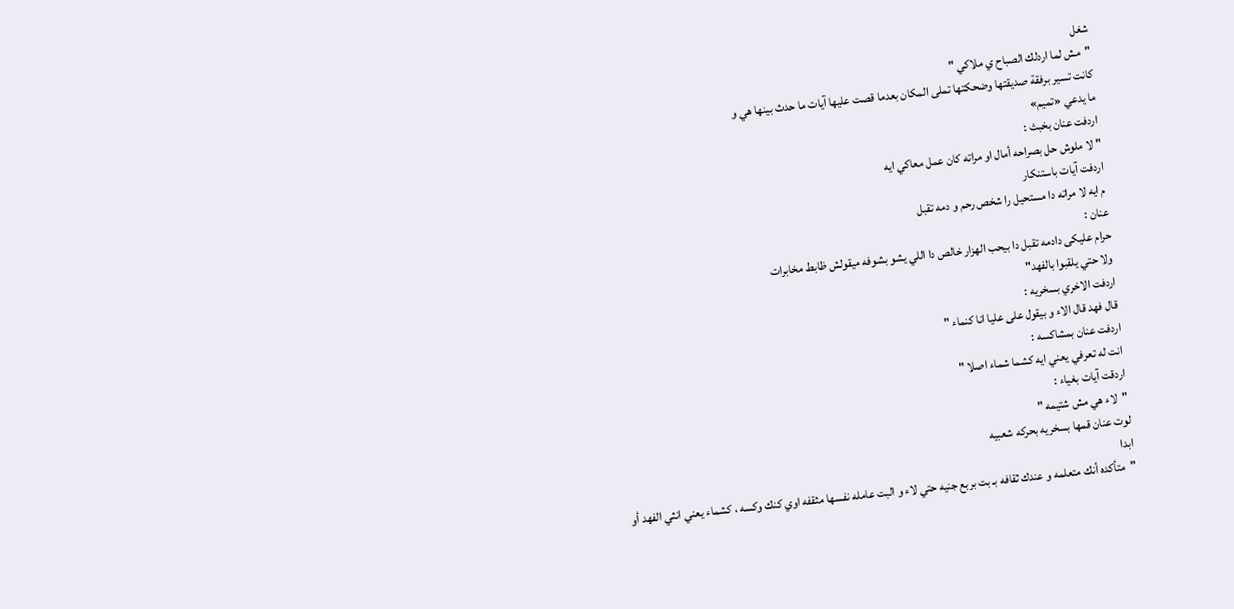شغل
"مش لما اردلك الصباح ي ملاكي "
كانت تسير برفقة صديقتها وضحكتها تملى المكان بعدما قصت عليها آيات ما حدث بينها هي و
ما يدعي «تميم»
اردفت عنان بخبث :
" لا ملوش حل بصراحه أمال او مراته كان عمل معاكي ايه
اردفت آیات باستنکار
م ايه لا مراته دا مستحیل را شخص رحم و دمه تقبل
عنان :
حرام علیکی دادمه تقبل دا بيحب الهزار خالص دا اللي يشو بشوفه ميقولش ظابط مخابرات
ولا حتي يلقبوا بالفهد"
اردفت الاخري بسخريه :
قال فهد قال الاء و بيقول على عليا انا كنماء "
اردفت عنان بمشاكسه :
انت له تعرفي يعني ايه كشما شماء اصلا "
اردقت آیات بغياء :
"لاء هي مش شتيمه "
لوت عنان قمها بسخريه بحركه شعبيه
ابدا
"متأكده أنك متعلمه و عندك ثقافه بـ بت بربع جنيه حتي لاء و البت عامله نفسها مثقفه اوي كنك وكسه ، كشماء يعني انثي الفهد أو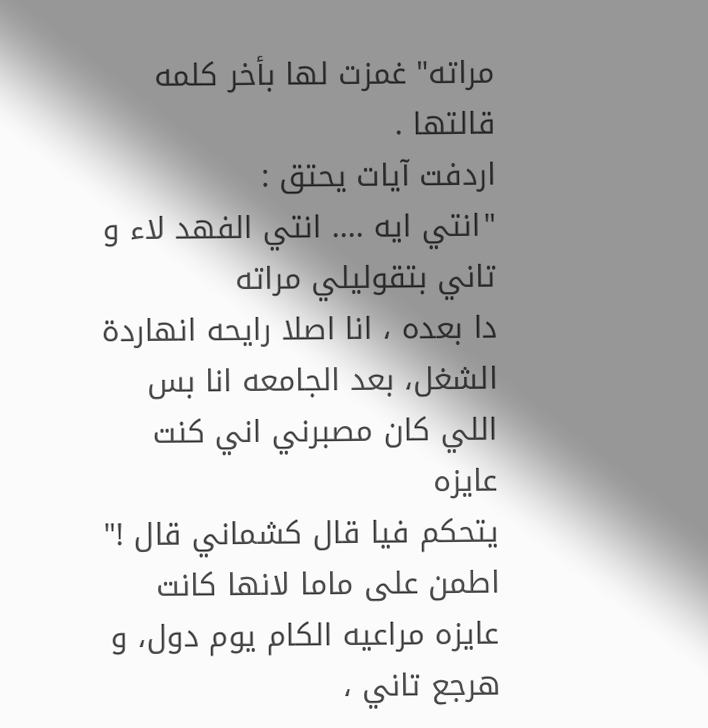مراته" غمزت لها بأخر كلمه قالتها .
اردفت آيات يحتق :
"انتي ايه .... انتي الفهد لاء و تاني بتقوليلي مراته
دا بعده ، انا اصلا رایحه انهاردة الشغل، بعد الجامعه انا بس اللي كان مصبرني اني كنت عايزه
يتحكم فيا قال كشماني قال !"
اطمن على ماما لانها كانت عايزه مراعيه الكام يوم دول، و هرجع تاني ،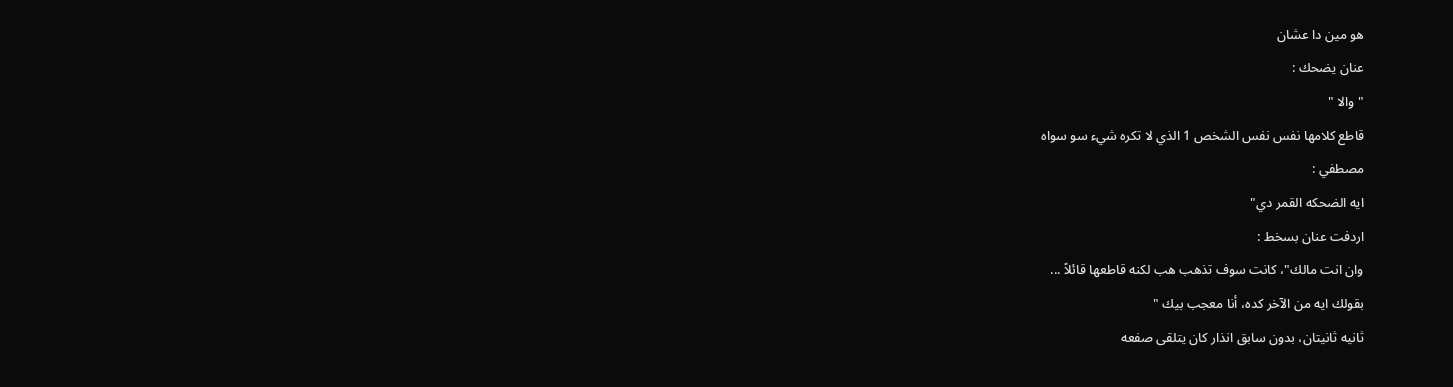هو مين دا عشان
عنان يضحك :
"والا "
قاطع كلامها نفس نفس الشخص 1 الذي لا تكره شيء سو سواه
مصطفي :
ايه الضحكه القمر دي"
اردفت عنان بسخط :
وان انت مالك"، كانت سوف تذهب هب لكنه قاطعها قائلاً ...
بقولك ايه من الآخر كده، أنا معجب بيك "
ثانیه ثانيتان، بدون سابق انذار كان يتلقى صفعه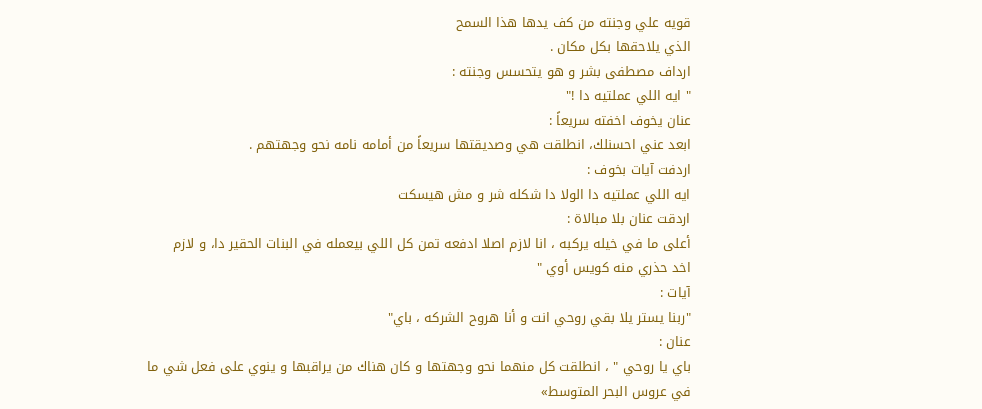قويه علي وجنته من كف يدها هذا السمح
الذي يلاحقها بكل مكان .
ارداف مصطفى بشر و هو يتحسس وجنته :
" ايه اللي عملتيه دا !"
عنان يخوف اخفته سريعاً :
ابعد عني احسنلك، انطلقت هي وصديقتها سريعاً من أمامه نامه نحو وجهتهم .
اردفت آیات بخوف :
ايه اللي عملتيه دا الولا دا شکله شر و مش هیسکت
اردقت عنان بلا مبالاة :
أعلى ما في خيله يركبه ، انا لازم اصلا ادفعه تمن كل اللي بيعمله في البنات الحقير دا، و لازم
اخد حذري منه كويس أوي "
آیات :
"ربنا يستر يلا بقي روحي انت و أنا هروح الشركه ، باي"
عنان :
باي يا روحي " ، انطلقت كل منهما نحو وجهتها و كان هناك من يراقبها و ينوي على فعل شي ما
في عروس البحر المتوسط»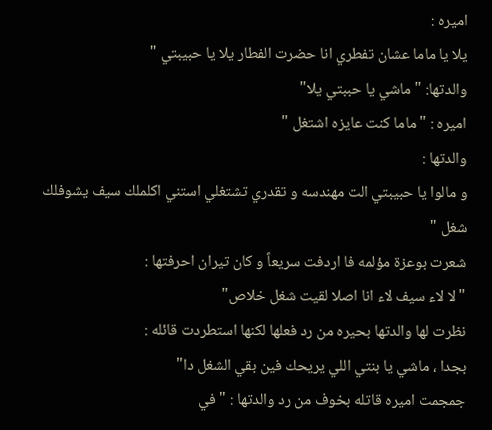امیره :
يلا يا ماما عشان تفطري انا حضرت الفطار يلا يا حبيبتي "
والدتها: "ماشي يا حببتي يلا"
امیره : "ماما كنت عايزه اشتغل "
والدتها :
و مالوا يا حبيبتي الت مهندسه و تقدري تشتغلي استني اكلملك سيف يشوفلك شغل "
شعرت بوعزة مؤلمه فا اردفت سريعاً و كان تيران احرفتها :
"لا لاء سيف لاء انا اصلا لقيت شغل خلاص"
نظرت لها والدتها بحيره من رد فعلها لكنها استطردت قائله :
بجدا ، ماشي يا بنتي اللي يريحك فين بقي الشغل دا"
جمجمت امیره قاتله بخوف من رد والدتها : " في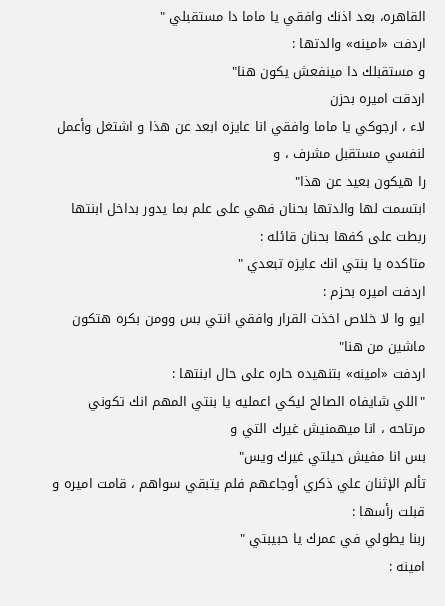القاهره، بعد اذنك وافقي يا ماما دا مستقبلي "
اردفت «امینه» والدتها :
و مستقبلك دا مينفعش يكون هنا"
اردقت امیره بحزن
لاء ، ارجوكي يا ماما وافقي انا عايزه ابعد عن هذا و اشتغل وأعمل لنفسي مستقبل مشرف ، و
را هيكون بعيد عن هذا"
ابتسمت لها والدتها بحنان فهي على علم بما يدور بداخل ابنتها ربطت على كفها بحنان قائله :
متاکده یا بنتي انك عايزه تبعدي "
اردفت امیره بحزم :
ایو وا لا خلاص اخذت القرار وافقي انتي بس وومن بكره هتكون ماشين من هنا"
اردفت «امینه» بتنهيده حاره على حال ابنتها :
"اللي شايفاه الصالح ليكي اعمليه يا بنتي المهم انك تكوني مرتاحه ، انا ميهمنيش غيرك التي و
بس انا مفيش حيلتي غيرك ويس"
تألم الإثنان علي ذكري أوجاعهم فلم يتبقي سواهم ، قامت امیره و قبلت رأسها :
ربنا يطولي في عمرك يا حبيبتي "
امينه :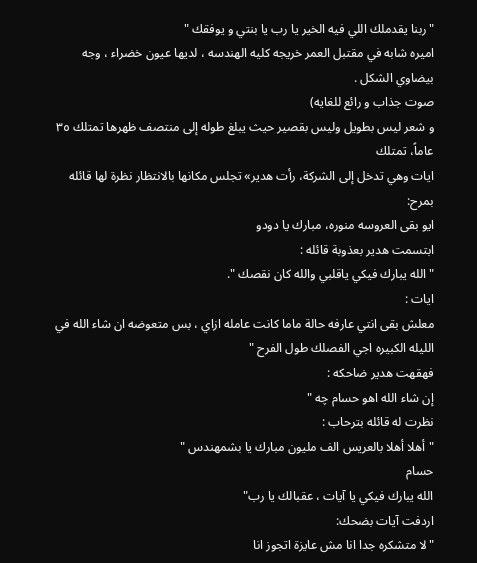"ربنا يقدملك اللي فيه الخير يا رب يا بنتي و يوفقك "
اميره شابه في مقتبل العمر خريجه كليه الهندسه ، لديها عيون خضراء ، وجه بيضاوي الشكل .
صوت جذاب و رائع للغايه)
و شعر ليس بطويل وليس بقصير حيث يبلغ طوله إلى منتصف ظهرها تمتلك ٣٥ عاماً، تمتلك
ايات وهي تدخل إلى الشركة، رأت هدير» تجلس مكانها بالانتظار نظرة لها قائله بمرح:
ايو بقى العروسه منوره، مبارك يا دودو
ابتسمت هدير بعذوبة قائله :
"الله يبارك فيكي ياقلبي والله كان نقصك ".
ايات :
معلش بقى انتي عارفه حالة ماما كانت عامله ازاي ، بس متعوضه ان شاء الله في الليله الكبيره اجي الفصلك طول الفرح "
فهقهت هدير ضاحكه :
إن شاء الله اهو حسام چه "
نظرت له قائله بترحاب :
"أهلا أهلا بالعريس الف مليون مبارك يا بشمهندس "
حسام
الله يبارك فيكي يا آيات ، عقبالك يا رب"
اردفت آيات بضحك:
"لا متشكره جدا انا مش عايزة اتجوز انا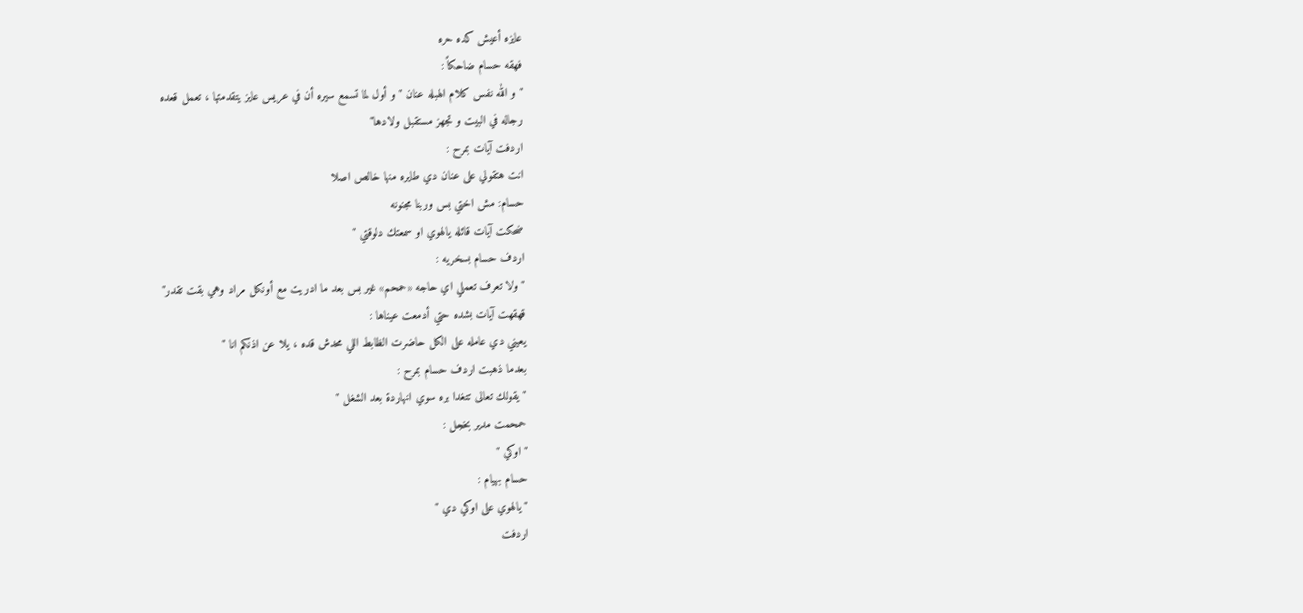عايزه أعيش كده حره
فهقه حسام ضاحكاً :
" و الله نفس كلام الهبله عنان " و أول لما تسمع سيره أن في عريس عايز يتقدمتها ، تعمل قعده
رجاله في البيت و تجهز مستقبل ولادها"
اردفت آيات بمرح :
انت هتقولي على عنان دي طايره منها خالص اصلا
حسام: مش اختي بس وربنا مجنونه
ضحكت آیات قائله يالهوي او سمعتك دلوقتي "
اردف حسام بسخريه :
" ولا تعرف تعملي اي حاجه «حمحم» غير بس بعد ما ادريت مع أونكل مراد وهي بقت تقدر"
قهقهت آیات بشده حتي أدمعت عيناها :
يعيني دي عامله على الكل حاضرت الظابط اللي محدش قده ، يلا عن اذنكم انا "
بعدما ذهبت اردف حسام بمرح :
" يقولك تعالى تتغدا بره سوي انهاردة بعد الشغل "
حمحمت مدیر بخجل :
" اوكي "
حسام بهیام :
" يالهوي على اوكي دي "
اردفت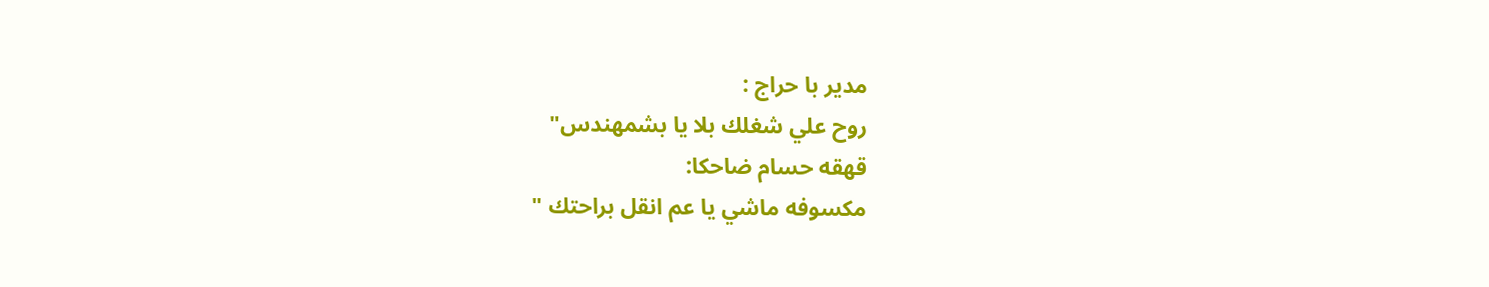مدیر با حراج :
روح علي شغلك بلا يا بشمهندس"
قهقه حسام ضاحكا:
مكسوفه ماشي يا عم انقل براحتك "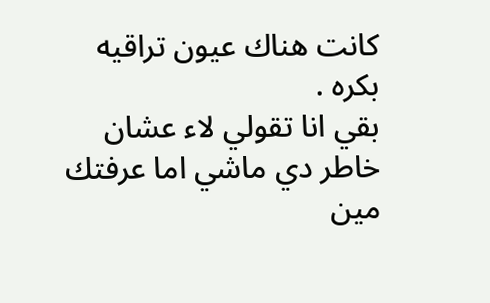كانت هناك عيون تراقيه بكره .
بقي انا تقولي لاء عشان خاطر دي ماشي اما عرفتك مين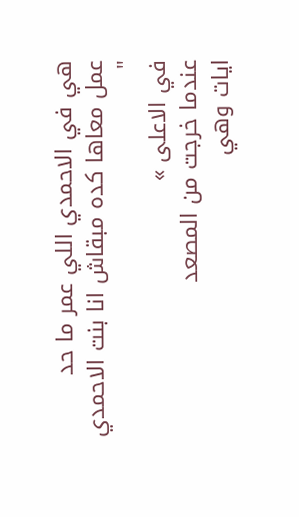هي في الاحمدي اللي عمر ما حد
عمل معاها كده مبقاش انا بنت الاحمدي "
في الاعلى »
عندما خرجت من المصعد
ايات وهي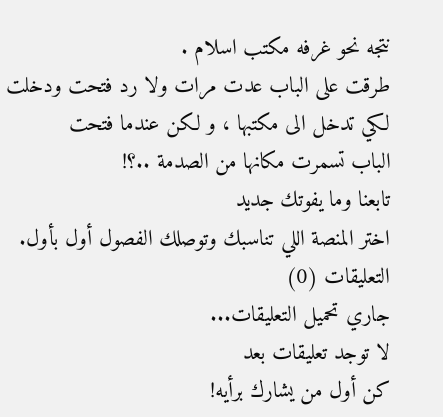نتجه نحو غرفه مكتب اسلام .
طرقت على الباب عدت مرات ولا رد فتحت ودخلت لكي تدخل الى مكتبها ، و لكن عندما فتحت
الباب تسمرت مكانها من الصدمة ..؟!
تابعنا وما يفوتك جديد
اختر المنصة اللي تناسبك وتوصلك الفصول أول بأول.
التعليقات (0)
جاري تحميل التعليقات...
لا توجد تعليقات بعد
كن أول من يشارك برأيه!